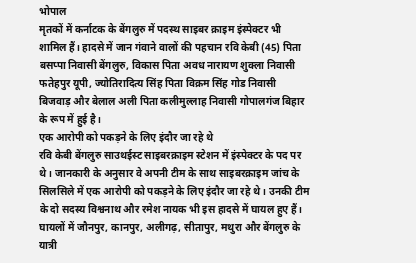भोपाल
मृतकों में कर्नाटक के बेंगलुरु में पदस्थ साइबर क्राइम इंस्पेक्टर भी शामिल हैं। हादसे में जान गंवाने वालों की पहचान रवि केबी (45) पिता बसप्पा निवासी बेंगलुरु, विकास पिता अवध नारायण शुक्ला निवासी फतेहपुर यूपी, ज्योतिरादित्य सिंह पिता विक्रम सिंह गोड निवासी बिजवाड़ और बेलाल अली पिता कलीमुल्लाह निवासी गोपालगंज बिहार के रूप में हुई है।
एक आरोपी को पकड़ने के लिए इंदौर जा रहे थे
रवि केबी बेंगलुरु साउथईस्ट साइबरक्राइम स्टेशन में इंस्पेक्टर के पद पर थे। जानकारी के अनुसार वे अपनी टीम के साथ साइबरक्राइम जांच के सिलसिले में एक आरोपी को पकड़ने के लिए इंदौर जा रहे थे। उनकी टीम के दो सदस्य विश्वनाथ और रमेश नायक भी इस हादसे में घायल हुए हैं।
घायलों में जौनपुर, कानपुर, अलीगढ़, सीतापुर, मथुरा और बेंगलुरु के यात्री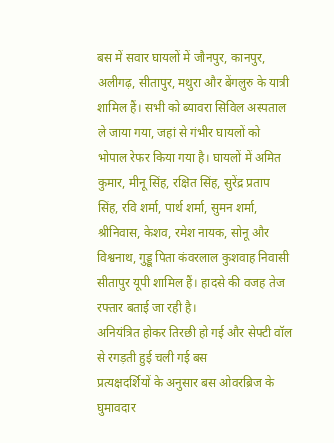बस में सवार घायलों में जौनपुर, कानपुर, अलीगढ़, सीतापुर, मथुरा और बेंगलुरु के यात्री शामिल हैं। सभी को ब्यावरा सिविल अस्पताल ले जाया गया, जहां से गंभीर घायलों को भोपाल रेफर किया गया है। घायलों में अमित कुमार, मीनू सिंह, रक्षित सिंह, सुरेंद्र प्रताप सिंह, रवि शर्मा, पार्थ शर्मा, सुमन शर्मा, श्रीनिवास, केशव, रमेश नायक, सोनू और विश्वनाथ, गुड्डू पिता कंवरलाल कुशवाह निवासी सीतापुर यूपी शामिल हैं। हादसे की वजह तेज रफ्तार बताई जा रही है।
अनियंत्रित होकर तिरछी हो गई और सेफ्टी वॉल से रगड़ती हुई चली गई बस
प्रत्यक्षदर्शियों के अनुसार बस ओवरब्रिज के घुमावदार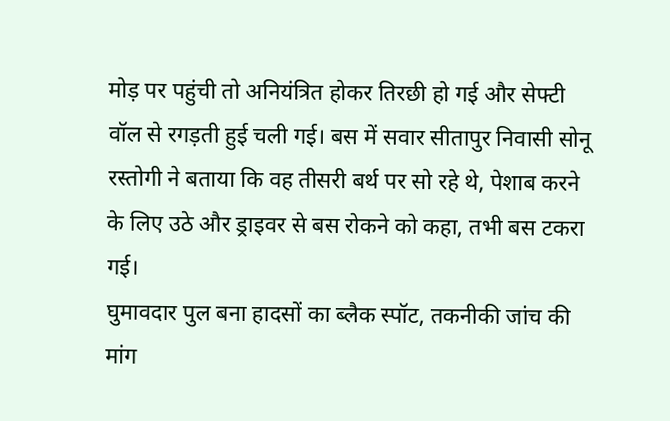मोड़ पर पहुंची तो अनियंत्रित होकर तिरछी हो गई और सेफ्टी वॉल से रगड़ती हुई चली गई। बस में सवार सीतापुर निवासी सोनू रस्तोगी ने बताया कि वह तीसरी बर्थ पर सो रहे थे, पेशाब करने के लिए उठे और ड्राइवर से बस रोकने को कहा, तभी बस टकरा गई।
घुमावदार पुल बना हादसों का ब्लैक स्पॉट, तकनीकी जांच की मांग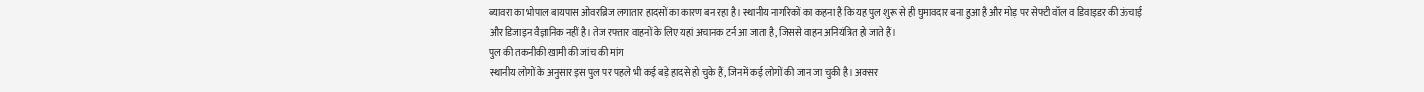ब्यावरा का भोपाल बायपास ओवरब्रिज लगातार हादसों का कारण बन रहा है। स्थानीय नागरिकों का कहना है कि यह पुल शुरू से ही घुमावदार बना हुआ है और मोड़ पर सेफ्टी वॉल व डिवाइडर की ऊंचाई और डिजाइन वैज्ञानिक नहीं है। तेज रफ्तार वाहनों के लिए यहां अचानक टर्न आ जाता है, जिससे वाहन अनियंत्रित हो जाते हैं।
पुल की तकनीकी खामी की जांच की मांग
स्थानीय लोगों के अनुसार इस पुल पर पहले भी कई बड़े हादसे हो चुके हैं, जिनमें कई लोगों की जान जा चुकी है। अक्सर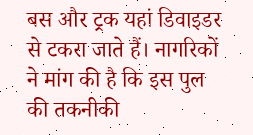बस और ट्रक यहां डिवाइडर से टकरा जाते हैं। नागरिकों ने मांग की है कि इस पुल की तकनीकी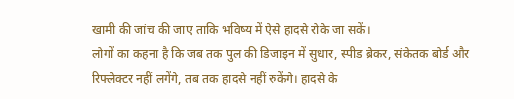खामी की जांच की जाए ताकि भविष्य में ऐसे हादसे रोके जा सकें।
लोगों का कहना है कि जब तक पुल की डिजाइन में सुधार, स्पीड ब्रेकर, संकेतक बोर्ड और रिफ्लेक्टर नहीं लगेंगे, तब तक हादसे नहीं रुकेंगे। हादसे के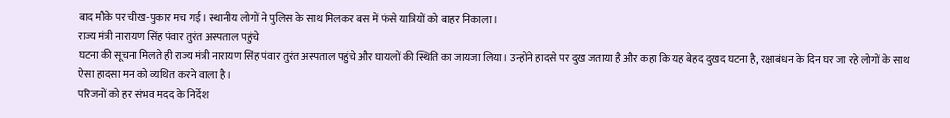बाद मौके पर चीख-पुकार मच गई। स्थानीय लोगों ने पुलिस के साथ मिलकर बस में फंसे यात्रियों को बाहर निकाला।
राज्य मंत्री नारायण सिंह पंवार तुरंत अस्पताल पहुंचे
घटना की सूचना मिलते ही राज्य मंत्री नारायण सिंह पंवार तुरंत अस्पताल पहुंचे और घायलों की स्थिति का जायजा लिया। उन्होंने हादसे पर दुख जताया है और कहा कि यह बेहद दुखद घटना है, रक्षाबंधन के दिन घर जा रहे लोगों के साथ ऐसा हादसा मन को व्यथित करने वाला है।
परिजनों को हर संभव मदद के निर्देश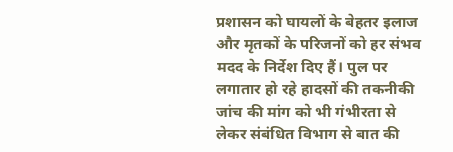प्रशासन को घायलों के बेहतर इलाज और मृतकों के परिजनों को हर संभव मदद के निर्देश दिए हैं। पुल पर लगातार हो रहे हादसों की तकनीकी जांच की मांग को भी गंभीरता से लेकर संबंधित विभाग से बात की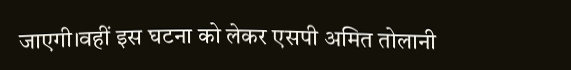जाएगी।वहीं इस घटना को लेकर एसपी अमित तोलानी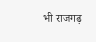भी राजगढ़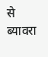से ब्यावरा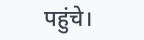पहुंचे।